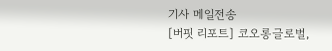기사 메일전송
[버핏 리포트] 코오롱글로벌,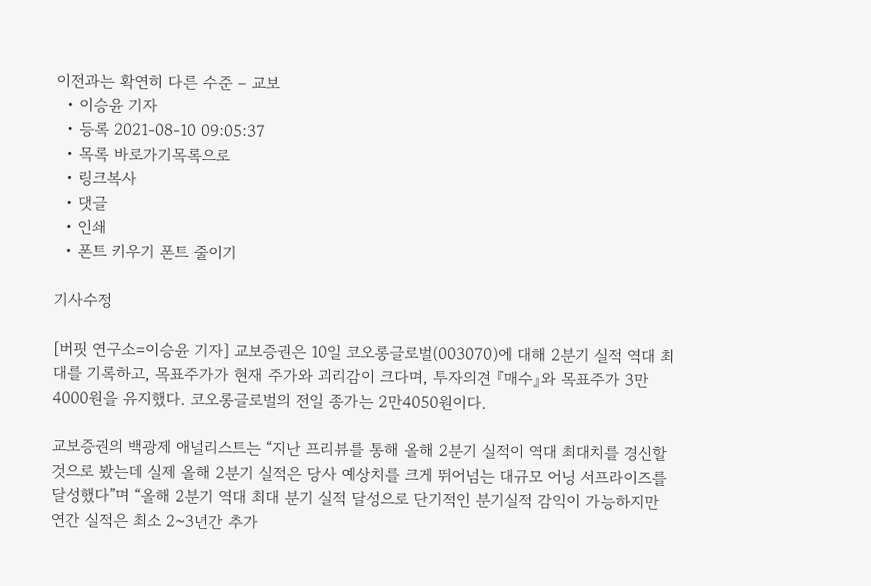이전과는 확연히 다른 수준 – 교보
  • 이승윤 기자
  • 등록 2021-08-10 09:05:37
  • 목록 바로가기목록으로
  • 링크복사
  • 댓글
  • 인쇄
  • 폰트 키우기 폰트 줄이기

기사수정

[버핏 연구소=이승윤 기자] 교보증권은 10일 코오롱글로벌(003070)에 대해 2분기 실적 역대 최대를 기록하고, 목표주가가 현재 주가와 괴리감이 크다며, 투자의견 『매수』와 목표주가 3만4000원을 유지했다. 코오롱글로벌의 전일 종가는 2만4050원이다.

교보증권의 백광제 애널리스트는 “지난 프리뷰를 통해 올해 2분기 실적이 역대 최대치를 경신할 것으로 봤는데 실제 올해 2분기 실적은 당사 예상치를 크게 뛰어넘는 대규모 어닝 서프라이즈를 달성했다”며 “올해 2분기 역대 최대 분기 실적 달성으로 단기적인 분기실적 감익이 가능하지만 연간 실적은 최소 2~3년간 추가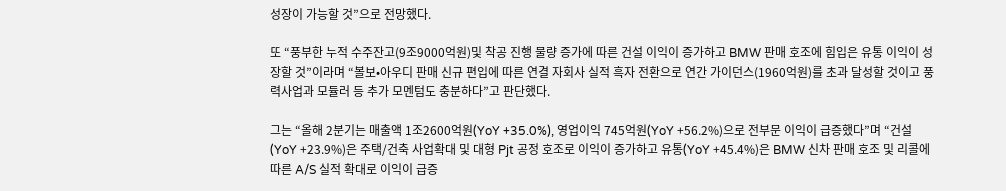성장이 가능할 것”으로 전망했다.

또 “풍부한 누적 수주잔고(9조9000억원)및 착공 진행 물량 증가에 따른 건설 이익이 증가하고 BMW 판매 호조에 힘입은 유통 이익이 성장할 것”이라며 “볼보•아우디 판매 신규 편입에 따른 연결 자회사 실적 흑자 전환으로 연간 가이던스(1960억원)를 초과 달성할 것이고 풍력사업과 모듈러 등 추가 모멘텀도 충분하다”고 판단했다.

그는 “올해 2분기는 매출액 1조2600억원(YoY +35.0%), 영업이익 745억원(YoY +56.2%)으로 전부문 이익이 급증했다”며 “건설(YoY +23.9%)은 주택/건축 사업확대 및 대형 Pjt 공정 호조로 이익이 증가하고 유통(YoY +45.4%)은 BMW 신차 판매 호조 및 리콜에 따른 A/S 실적 확대로 이익이 급증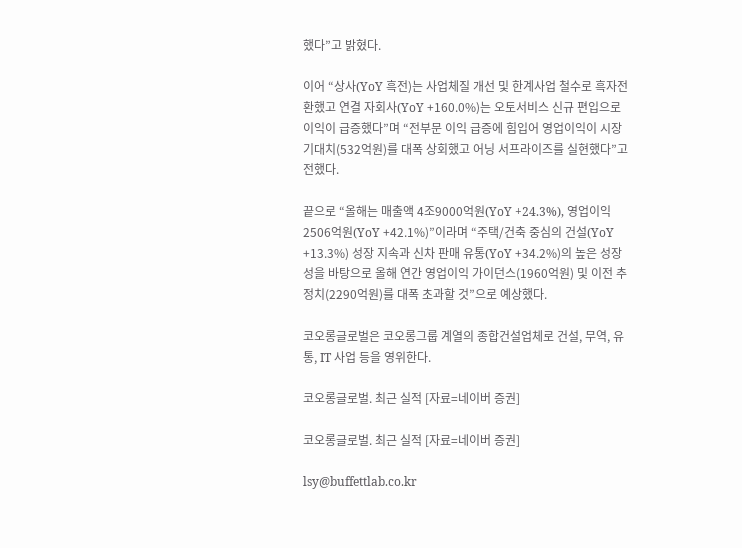했다”고 밝혔다.

이어 “상사(YoY 흑전)는 사업체질 개선 및 한계사업 철수로 흑자전환했고 연결 자회사(YoY +160.0%)는 오토서비스 신규 편입으로 이익이 급증했다”며 “전부문 이익 급증에 힘입어 영업이익이 시장기대치(532억원)를 대폭 상회했고 어닝 서프라이즈를 실현했다”고 전했다.

끝으로 “올해는 매출액 4조9000억원(YoY +24.3%), 영업이익 2506억원(YoY +42.1%)”이라며 “주택/건축 중심의 건설(YoY +13.3%) 성장 지속과 신차 판매 유통(YoY +34.2%)의 높은 성장성을 바탕으로 올해 연간 영업이익 가이던스(1960억원) 및 이전 추정치(2290억원)를 대폭 초과할 것”으로 예상했다.

코오롱글로벌은 코오롱그룹 계열의 종합건설업체로 건설, 무역, 유통, IT 사업 등을 영위한다.

코오롱글로벌. 최근 실적 [자료=네이버 증권]

코오롱글로벌. 최근 실적 [자료=네이버 증권]

lsy@buffettlab.co.kr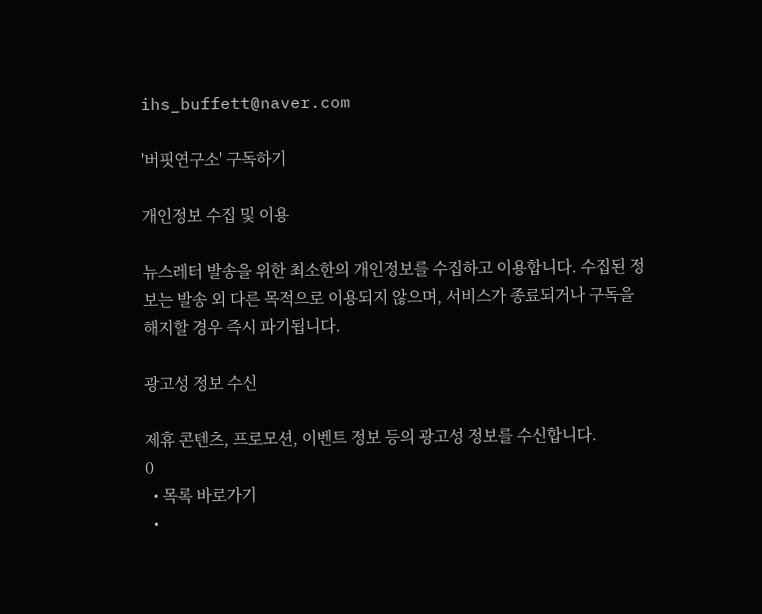ihs_buffett@naver.com

'버핏연구소' 구독하기

개인정보 수집 및 이용

뉴스레터 발송을 위한 최소한의 개인정보를 수집하고 이용합니다. 수집된 정보는 발송 외 다른 목적으로 이용되지 않으며, 서비스가 종료되거나 구독을 해지할 경우 즉시 파기됩니다.

광고성 정보 수신

제휴 콘텐츠, 프로모션, 이벤트 정보 등의 광고성 정보를 수신합니다.
0
  • 목록 바로가기
  •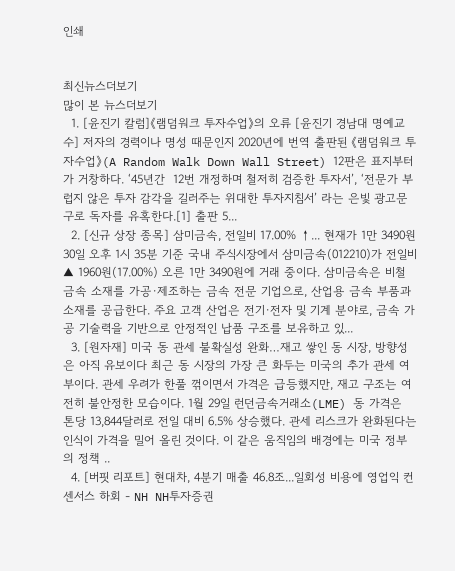인쇄


최신뉴스더보기
많이 본 뉴스더보기
  1. [윤진기 칼럼]《램덤워크 투자수업》의 오류 [윤진기 경남대 명예교수] 저자의 경력이나 명성 때문인지 2020년에 번역 출판된 《램덤워크 투자수업》(A Random Walk Down Wall Street) 12판은 표지부터가 거창하다. ‘45년간  12번 개정하며 철저히 검증한 투자서’, ‘전문가 부럽지 않은 투자 감각을 길러주는 위대한 투자지침서’ 라는 은빛 광고문구로 독자를 유혹한다.[1] 출판 5...
  2. [신규 상장 종목] 삼미금속, 전일비 17.00% ↑... 현재가 1만 3490원 30일 오후 1시 35분 기준 국내 주식시장에서 삼미금속(012210)가 전일비 ▲ 1960원(17.00%) 오른 1만 3490원에 거래 중이다. 삼미금속은 비철금속 소재를 가공·제조하는 금속 전문 기업으로, 산업용 금속 부품과 소재를 공급한다. 주요 고객 산업은 전기·전자 및 기계 분야로, 금속 가공 기술력을 기반으로 안정적인 납품 구조를 보유하고 있...
  3. [원자재] 미국 동 관세 불확실성 완화…재고 쌓인 동 시장, 방향성은 아직 유보이다 최근 동 시장의 가장 큰 화두는 미국의 추가 관세 여부이다. 관세 우려가 한풀 꺾이면서 가격은 급등했지만, 재고 구조는 여전히 불안정한 모습이다. 1월 29일 런던금속거래소(LME) 동 가격은 톤당 13,844달러로 전일 대비 6.5% 상승했다. 관세 리스크가 완화된다는 인식이 가격을 밀어 올린 것이다. 이 같은 움직임의 배경에는 미국 정부의 정책 ..
  4. [버핏 리포트] 현대차, 4분기 매출 46.8조...일회성 비용에 영업익 컨센서스 하회 - NH NH투자증권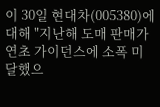이 30일 현대차(005380)에 대해 "지난해 도매 판매가 연초 가이던스에 소폭 미달했으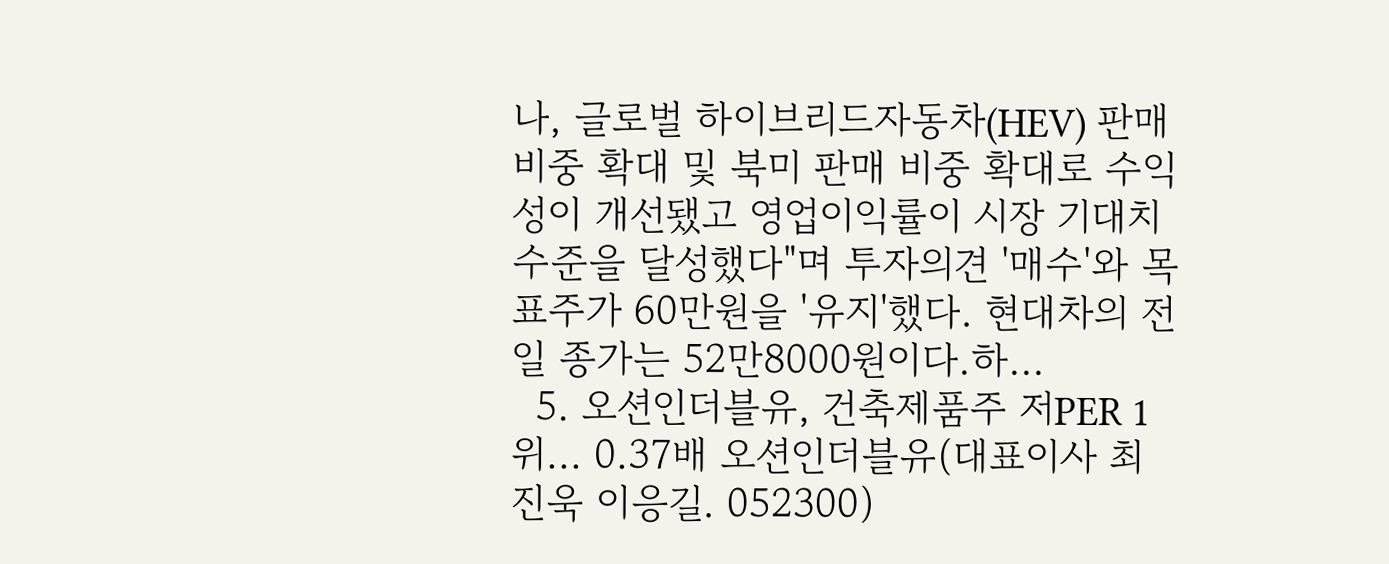나, 글로벌 하이브리드자동차(HEV) 판매 비중 확대 및 북미 판매 비중 확대로 수익성이 개선됐고 영업이익률이 시장 기대치 수준을 달성했다"며 투자의견 '매수'와 목표주가 60만원을 '유지'했다. 현대차의 전일 종가는 52만8000원이다.하...
  5. 오션인더블유, 건축제품주 저PER 1위... 0.37배 오션인더블유(대표이사 최진욱 이응길. 052300)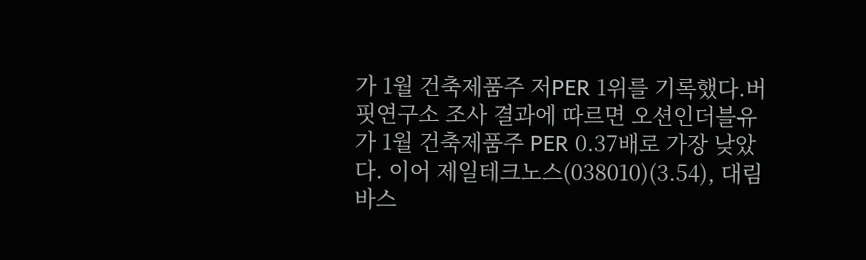가 1월 건축제품주 저PER 1위를 기록했다.버핏연구소 조사 결과에 따르면 오션인더블유가 1월 건축제품주 PER 0.37배로 가장 낮았다. 이어 제일테크노스(038010)(3.54), 대림바스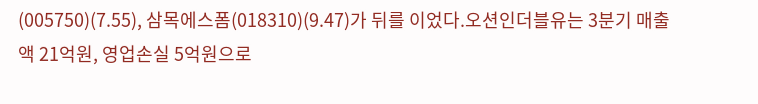(005750)(7.55), 삼목에스폼(018310)(9.47)가 뒤를 이었다.오션인더블유는 3분기 매출액 21억원, 영업손실 5억원으로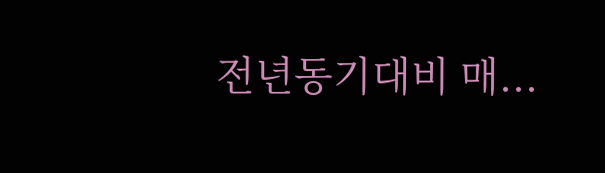전년동기대비 매...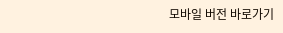모바일 버전 바로가기